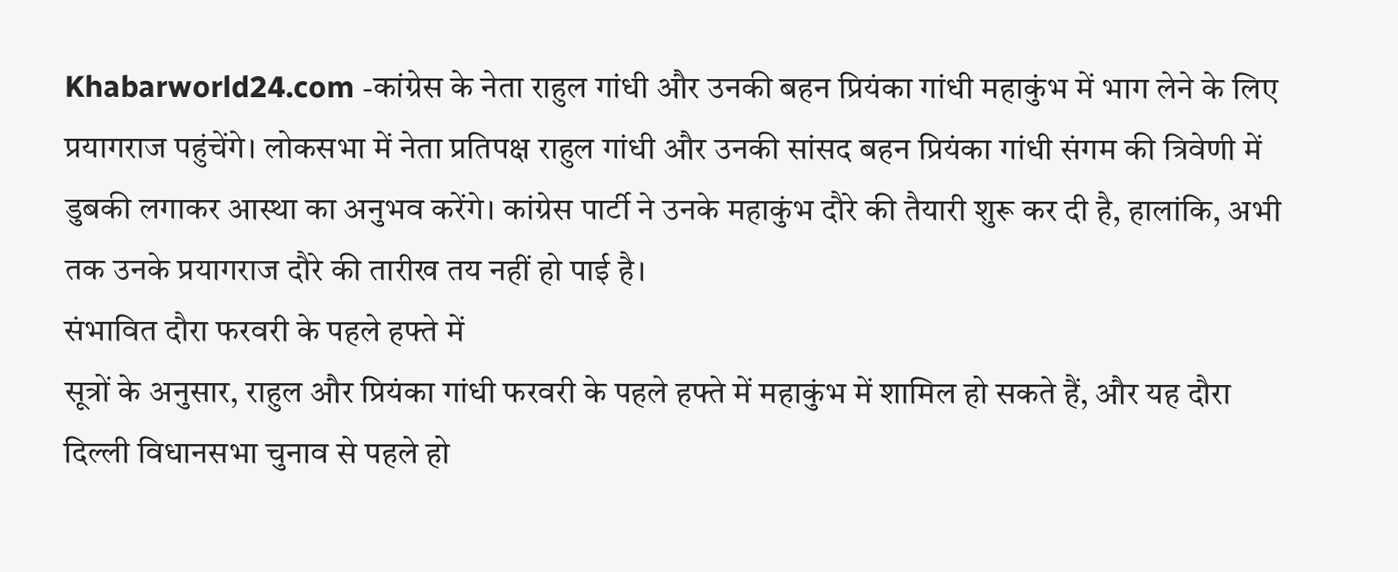Khabarworld24.com -कांग्रेस के नेता राहुल गांधी और उनकी बहन प्रियंका गांधी महाकुंभ में भाग लेने के लिए प्रयागराज पहुंचेंगे। लोकसभा में नेता प्रतिपक्ष राहुल गांधी और उनकी सांसद बहन प्रियंका गांधी संगम की त्रिवेणी में डुबकी लगाकर आस्था का अनुभव करेंगे। कांग्रेस पार्टी ने उनके महाकुंभ दौरे की तैयारी शुरू कर दी है, हालांकि, अभी तक उनके प्रयागराज दौरे की तारीख तय नहीं हो पाई है।
संभावित दौरा फरवरी के पहले हफ्ते में
सूत्रों के अनुसार, राहुल और प्रियंका गांधी फरवरी के पहले हफ्ते में महाकुंभ में शामिल हो सकते हैं, और यह दौरा दिल्ली विधानसभा चुनाव से पहले हो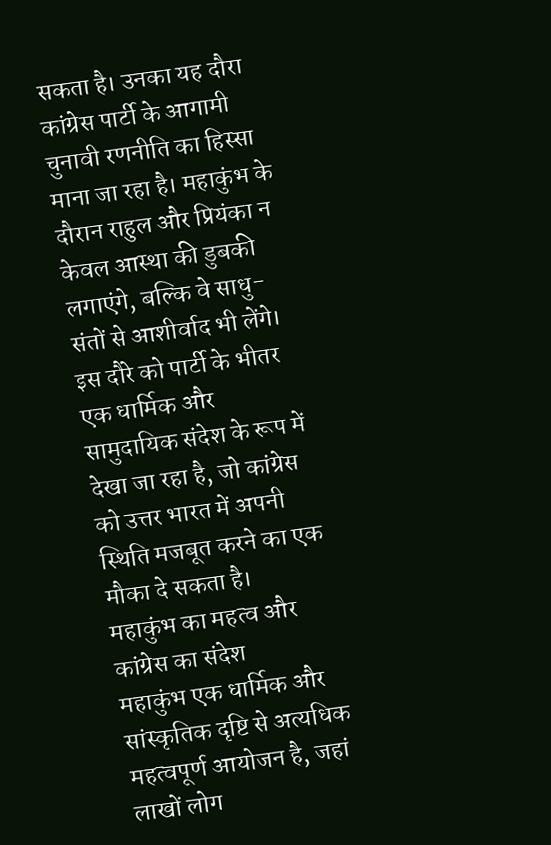सकता है। उनका यह दौरा कांग्रेस पार्टी के आगामी चुनावी रणनीति का हिस्सा माना जा रहा है। महाकुंभ के दौरान राहुल और प्रियंका न केवल आस्था की डुबकी लगाएंगे, बल्कि वे साधु-संतों से आशीर्वाद भी लेंगे। इस दौरे को पार्टी के भीतर एक धार्मिक और सामुदायिक संदेश के रूप में देखा जा रहा है, जो कांग्रेस को उत्तर भारत में अपनी स्थिति मजबूत करने का एक मौका दे सकता है।
महाकुंभ का महत्व और कांग्रेस का संदेश
महाकुंभ एक धार्मिक और सांस्कृतिक दृष्टि से अत्यधिक महत्वपूर्ण आयोजन है, जहां लाखों लोग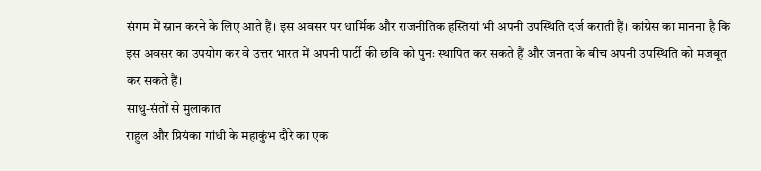संगम में स्नान करने के लिए आते हैं। इस अवसर पर धार्मिक और राजनीतिक हस्तियां भी अपनी उपस्थिति दर्ज कराती हैं। कांग्रेस का मानना है कि इस अवसर का उपयोग कर वे उत्तर भारत में अपनी पार्टी की छवि को पुनः स्थापित कर सकते हैं और जनता के बीच अपनी उपस्थिति को मजबूत कर सकते हैं।
साधु-संतों से मुलाकात
राहुल और प्रियंका गांधी के महाकुंभ दौरे का एक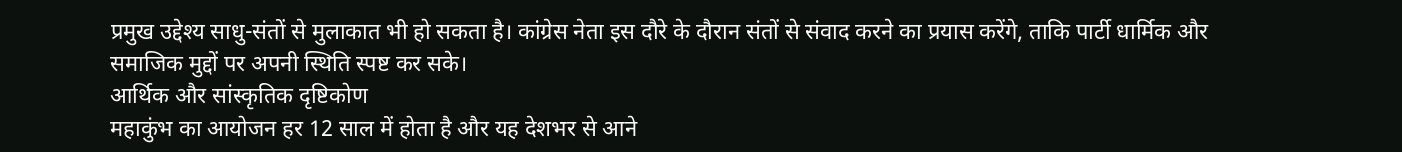प्रमुख उद्देश्य साधु-संतों से मुलाकात भी हो सकता है। कांग्रेस नेता इस दौरे के दौरान संतों से संवाद करने का प्रयास करेंगे, ताकि पार्टी धार्मिक और समाजिक मुद्दों पर अपनी स्थिति स्पष्ट कर सके।
आर्थिक और सांस्कृतिक दृष्टिकोण
महाकुंभ का आयोजन हर 12 साल में होता है और यह देशभर से आने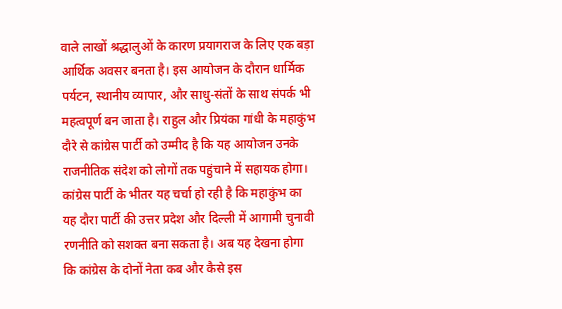वाले लाखों श्रद्धालुओं के कारण प्रयागराज के लिए एक बड़ा आर्थिक अवसर बनता है। इस आयोजन के दौरान धार्मिक पर्यटन, स्थानीय व्यापार, और साधु-संतों के साथ संपर्क भी महत्वपूर्ण बन जाता है। राहुल और प्रियंका गांधी के महाकुंभ दौरे से कांग्रेस पार्टी को उम्मीद है कि यह आयोजन उनके राजनीतिक संदेश को लोगों तक पहुंचाने में सहायक होगा।
कांग्रेस पार्टी के भीतर यह चर्चा हो रही है कि महाकुंभ का यह दौरा पार्टी की उत्तर प्रदेश और दिल्ली में आगामी चुनावी रणनीति को सशक्त बना सकता है। अब यह देखना होगा कि कांग्रेस के दोनों नेता कब और कैसे इस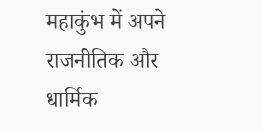महाकुंभ में अपने राजनीतिक और धार्मिक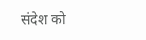संदेश को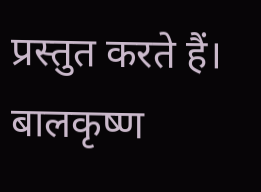प्रस्तुत करते हैं।
बालकृष्ण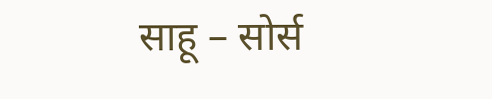साहू – सोर्स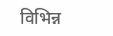विभिन्न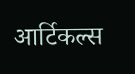आर्टिकल्स